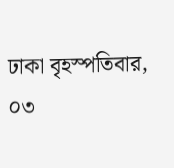ঢাকা বৃহস্পতিবার, ০৩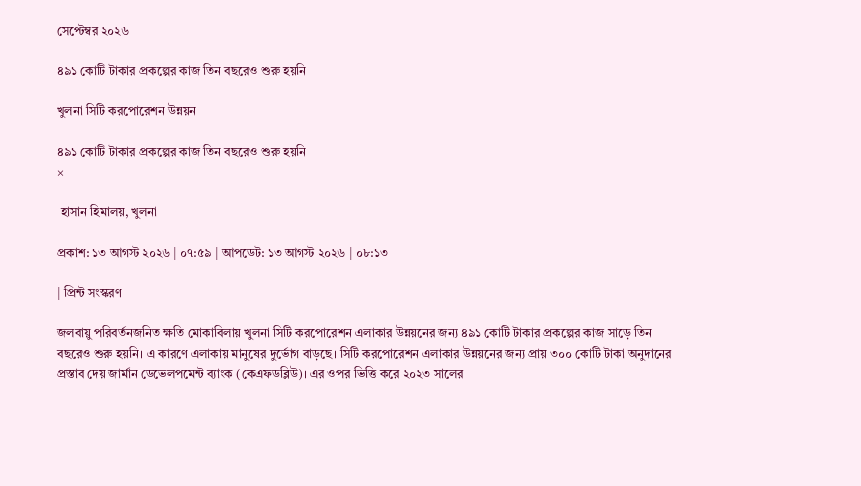সেপ্টেম্বর ২০২৬

৪৯১ কোটি টাকার প্রকল্পের কাজ তিন বছরেও শুরু হয়নি

খুলনা সিটি করপোরেশন উন্নয়ন

৪৯১ কোটি টাকার প্রকল্পের কাজ তিন বছরেও শুরু হয়নি
×

 হাসান হিমালয়, খুলনা

প্রকাশ: ১৩ আগস্ট ২০২৬ | ০৭:৫৯ | আপডেট: ১৩ আগস্ট ২০২৬ | ০৮:১৩

| প্রিন্ট সংস্করণ

জলবায়ু পরিবর্তনজনিত ক্ষতি মোকাবিলায় খুলনা সিটি করপোরেশন এলাকার উন্নয়নের জন্য ৪৯১ কোটি টাকার প্রকল্পের কাজ সাড়ে তিন বছরেও শুরু হয়নি। এ কারণে এলাকায় মানুষের দুর্ভোগ বাড়ছে। সিটি করপোরেশন এলাকার উন্নয়নের জন্য প্রায় ৩০০ কোটি টাকা অনুদানের প্রস্তাব দেয় জার্মান ডেভেলপমেন্ট ব্যাংক (কেএফডব্লিউ)। এর ওপর ভিত্তি করে ২০২৩ সালের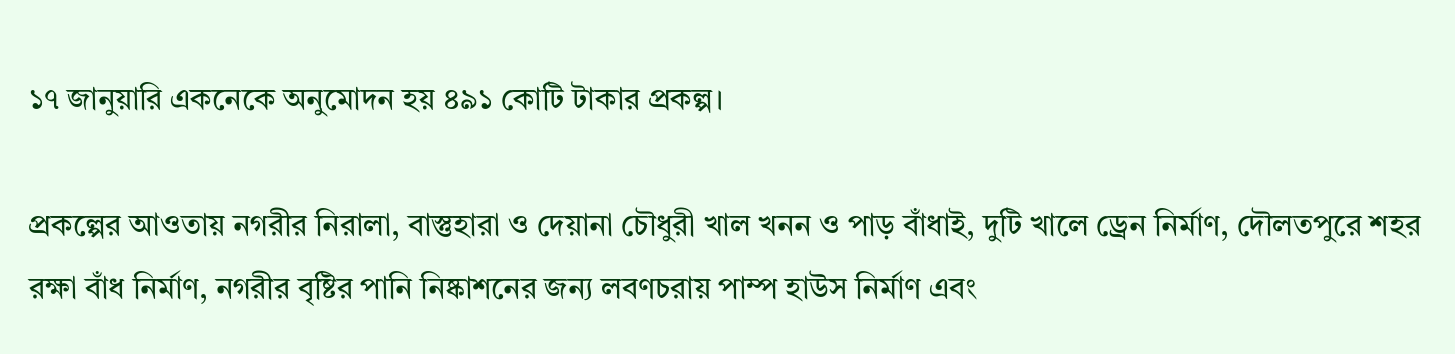১৭ জানুয়ারি একনেকে অনুমোদন হয় ৪৯১ কোটি টাকার প্রকল্প।

প্রকল্পের আওতায় নগরীর নিরালা, বাস্তুহারা ও দেয়ানা চৌধুরী খাল খনন ও পাড় বাঁধাই, দুটি খালে ড্রেন নির্মাণ, দৌলতপুরে শহর রক্ষা বাঁধ নির্মাণ, নগরীর বৃষ্টির পানি নিষ্কাশনের জন্য লবণচরায় পাম্প হাউস নির্মাণ এবং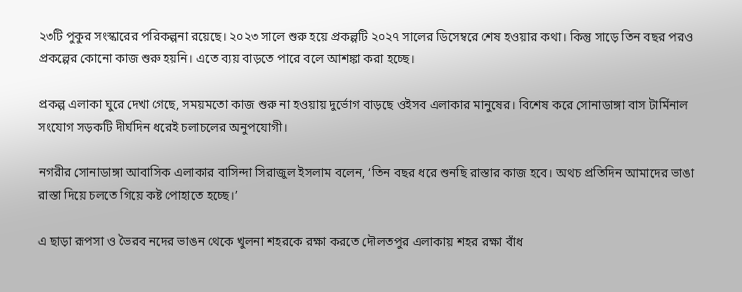২৩টি পুকুর সংস্কারের পরিকল্পনা রয়েছে। ২০২৩ সালে শুরু হয়ে প্রকল্পটি ২০২৭ সালের ডিসেম্বরে শেষ হওয়ার কথা। কিন্তু সাড়ে তিন বছর পরও প্রকল্পের কোনো কাজ শুরু হয়নি। এতে ব্যয় বাড়তে পারে বলে আশঙ্কা করা হচ্ছে।

প্রকল্প এলাকা ঘুরে দেখা গেছে, সময়মতো কাজ শুরু না হওয়ায় দুর্ভোগ বাড়ছে ওইসব এলাকার মানুষের। বিশেষ করে সোনাডাঙ্গা বাস টার্মিনাল সংযোগ সড়কটি দীর্ঘদিন ধরেই চলাচলের অনুপযোগী।

নগরীর সোনাডাঙ্গা আবাসিক এলাকার বাসিন্দা সিরাজুল ইসলাম বলেন, ‘তিন বছর ধরে শুনছি রাস্তার কাজ হবে। অথচ প্রতিদিন আমাদের ভাঙা রাস্তা দিয়ে চলতে গিয়ে কষ্ট পোহাতে হচ্ছে।’

এ ছাড়া রূপসা ও ভৈরব নদের ভাঙন থেকে খুলনা শহরকে রক্ষা করতে দৌলতপুর এলাকায় শহর রক্ষা বাঁধ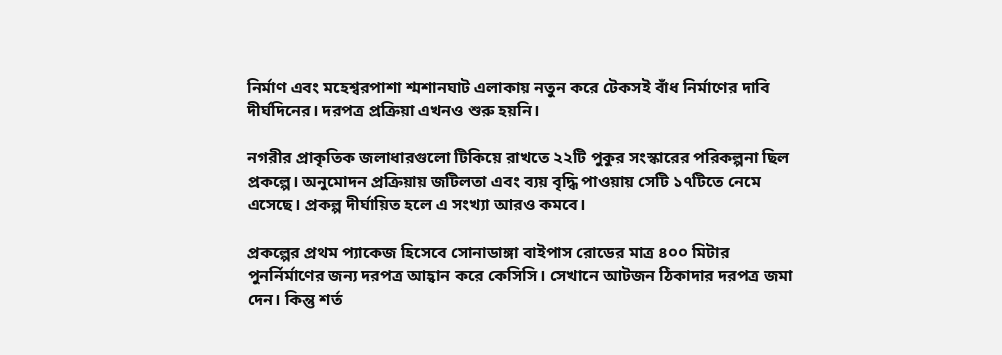নির্মাণ এবং মহেশ্বরপাশা শ্মশানঘাট এলাকায় নতুন করে টেকসই বাঁধ নির্মাণের দাবি দীর্ঘদিনের। দরপত্র প্রক্রিয়া এখনও শুরু হয়নি।

নগরীর প্রাকৃতিক জলাধারগুলো টিকিয়ে রাখতে ২২টি পুকুর সংস্কারের পরিকল্পনা ছিল প্রকল্পে। অনুমোদন প্রক্রিয়ায় জটিলতা এবং ব্যয় বৃদ্ধি পাওয়ায় সেটি ১৭টিতে নেমে এসেছে। প্রকল্প দীর্ঘায়িত হলে এ সংখ্যা আরও কমবে।

প্রকল্পের প্রথম প্যাকেজ হিসেবে সোনাডাঙ্গা বাইপাস রোডের মাত্র ৪০০ মিটার পুনর্নির্মাণের জন্য দরপত্র আহ্বান করে কেসিসি। সেখানে আটজন ঠিকাদার দরপত্র জমা দেন। কিন্তু শর্ত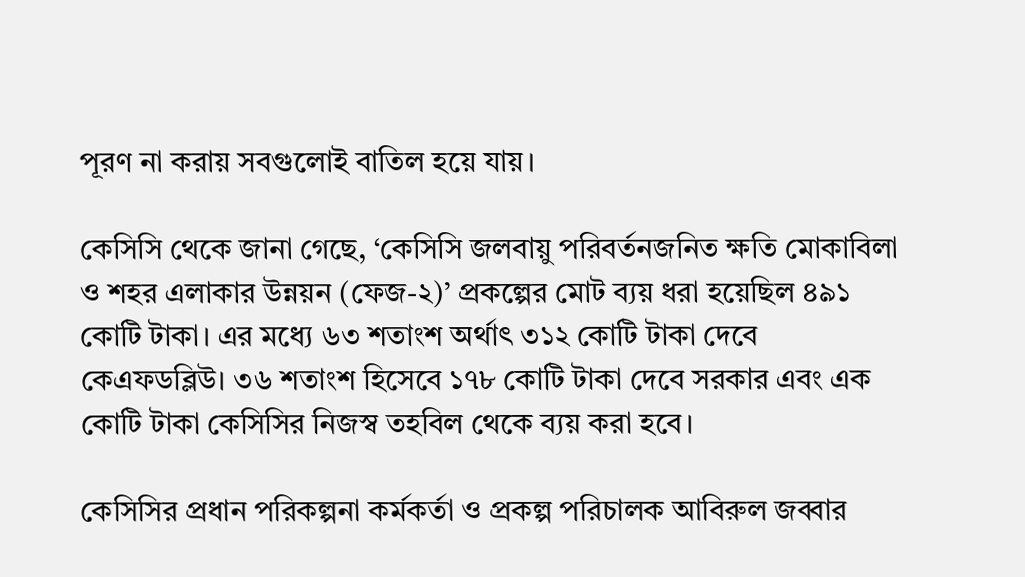পূরণ না করায় সবগুলোই বাতিল হয়ে যায়।

কেসিসি থেকে জানা গেছে, ‘কেসিসি জলবায়ু পরিবর্তনজনিত ক্ষতি মোকাবিলা ও শহর এলাকার উন্নয়ন (ফেজ-২)’ প্রকল্পের মোট ব্যয় ধরা হয়েছিল ৪৯১ কোটি টাকা। এর মধ্যে ৬৩ শতাংশ অর্থাৎ ৩১২ কোটি টাকা দেবে কেএফডব্লিউ। ৩৬ শতাংশ হিসেবে ১৭৮ কোটি টাকা দেবে সরকার এবং এক কোটি টাকা কেসিসির নিজস্ব তহবিল থেকে ব্যয় করা হবে।

কেসিসির প্রধান পরিকল্পনা কর্মকর্তা ও প্রকল্প পরিচালক আবিরুল জব্বার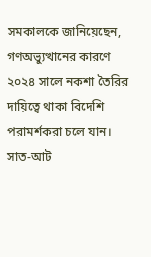সমকালকে জানিয়েছেন, গণঅভ্যুত্থানের কারণে ২০২৪ সালে নকশা তৈরির দায়িত্বে থাকা বিদেশি পরামর্শকরা চলে যান। সাত-আট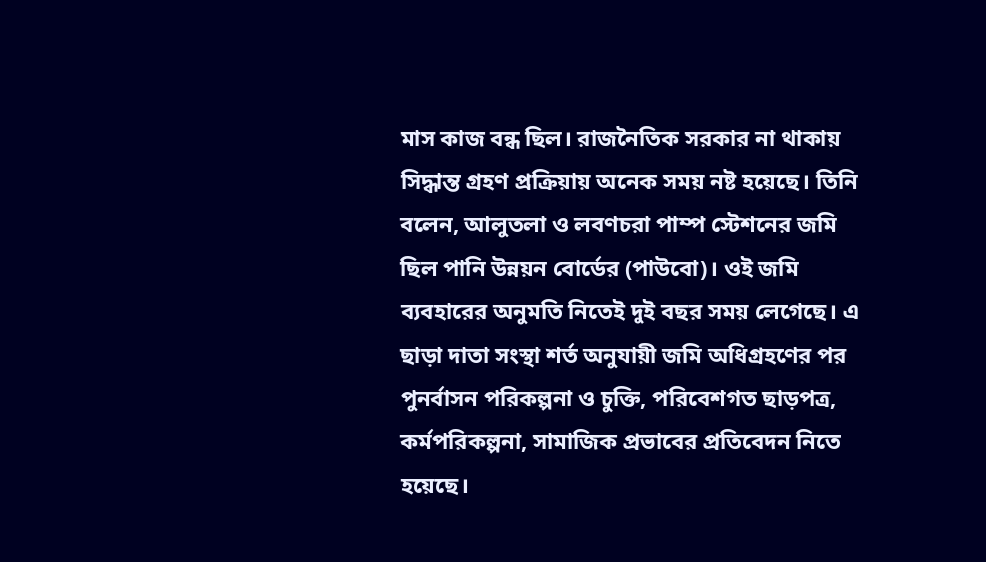মাস কাজ বন্ধ ছিল। রাজনৈতিক সরকার না থাকায় সিদ্ধান্ত গ্রহণ প্রক্রিয়ায় অনেক সময় নষ্ট হয়েছে। তিনি বলেন, আলুতলা ও লবণচরা পাম্প স্টেশনের জমি ছিল পানি উন্নয়ন বোর্ডের (পাউবো)। ওই জমি ব্যবহারের অনুমতি নিতেই দুই বছর সময় লেগেছে। এ ছাড়া দাতা সংস্থা শর্ত অনুযায়ী জমি অধিগ্রহণের পর পুনর্বাসন পরিকল্পনা ও চুক্তি, পরিবেশগত ছাড়পত্র, কর্মপরিকল্পনা, সামাজিক প্রভাবের প্রতিবেদন নিতে হয়েছে।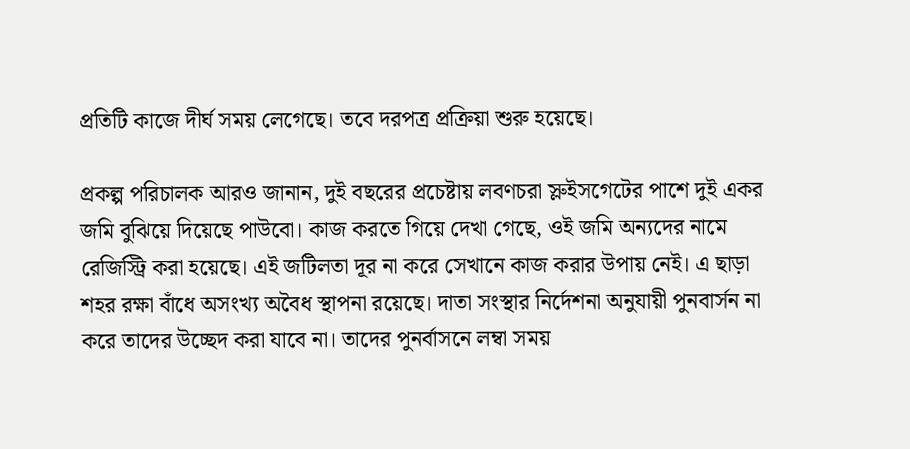প্রতিটি কাজে দীর্ঘ সময় লেগেছে। তবে দরপত্র প্রক্রিয়া শুরু হয়েছে।

প্রকল্প পরিচালক আরও জানান, দুই বছরের প্রচেষ্টায় লবণচরা স্লুইসগেটের পাশে দুই একর জমি বুঝিয়ে দিয়েছে পাউবো। কাজ করতে গিয়ে দেখা গেছে, ওই জমি অন্যদের নামে রেজিস্ট্রি করা হয়েছে। এই জটিলতা দূর না করে সেখানে কাজ করার উপায় নেই। এ ছাড়া শহর রক্ষা বাঁধে অসংখ্য অবৈধ স্থাপনা রয়েছে। দাতা সংস্থার নির্দেশনা অনুযায়ী পুনবার্সন না করে তাদের উচ্ছেদ করা যাবে না। তাদের পুনর্বাসনে লম্বা সময়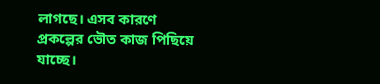লাগছে। এসব কারণে প্রকল্পের ভৌত কাজ পিছিয়ে যাচ্ছে।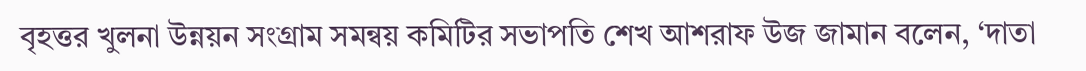বৃহত্তর খুলনা উন্নয়ন সংগ্রাম সমন্বয় কমিটির সভাপতি শেখ আশরাফ উজ জামান বলেন, ‘দাতা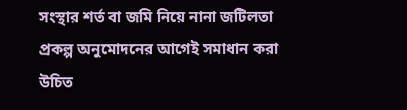সংস্থার শর্ত বা জমি নিয়ে নানা জটিলতা প্রকল্প অনুমোদনের আগেই সমাধান করা উচিত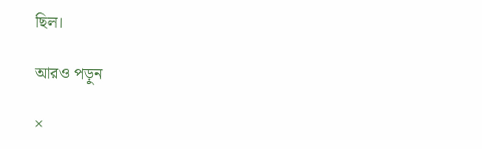ছিল।

আরও পড়ুন

×